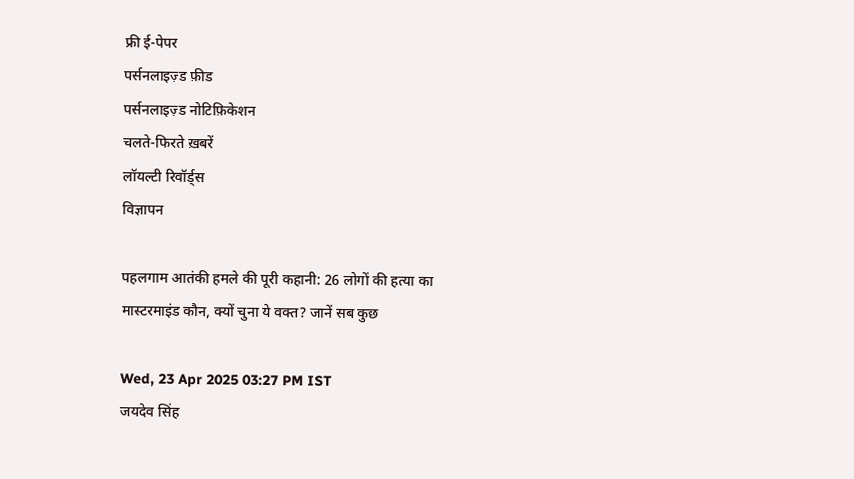फ्री ई-पेपर
पर्सनलाइज़्ड फ़ीड
पर्सनलाइज़्ड नोटिफ़िकेशन
चलते-फिरते ख़बरें
लॉयल्टी रिवॉर्ड्स
विज्ञापन

पहलगाम आतंकी हमले की पूरी कहानी: 26 लोगों की हत्या का मास्टरमाइंड कौन, क्यों चुना ये वक्त? जानें सब कुछ

Wed, 23 Apr 2025 03:27 PM IST
जयदेव सिंह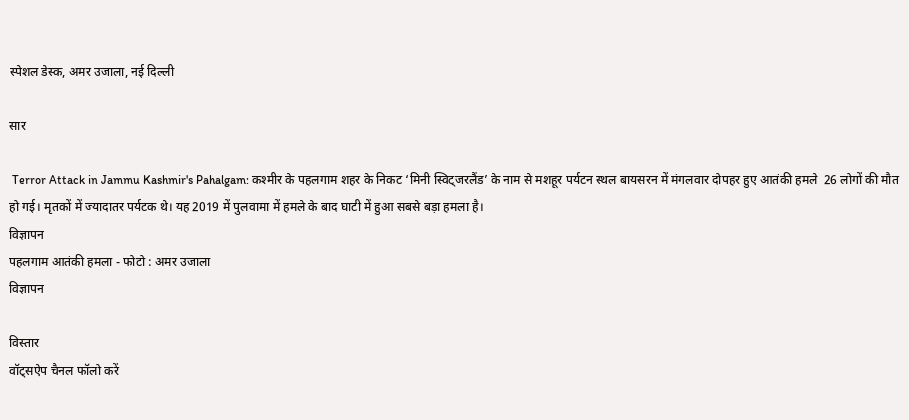स्पेशल डेस्क, अमर उजाला, नई दिल्ली

सार

 Terror Attack in Jammu Kashmir's Pahalgam: कश्मीर के पहलगाम शहर के निकट ‘मिनी स्विट्जरलैंड’ के नाम से मशहूर पर्यटन स्थल बायसरन में मंगलवार दोपहर हुए आतंकी हमले  26 लोगों की मौत हो गई। मृतकों में ज्यादातर पर्यटक थे। यह 2019 में पुलवामा में हमले के बाद घाटी में हुआ सबसे बड़ा हमला है।
विज्ञापन
पहलगाम आतंकी हमला - फोटो : अमर उजाला
विज्ञापन

विस्तार
वॉट्सऐप चैनल फॉलो करें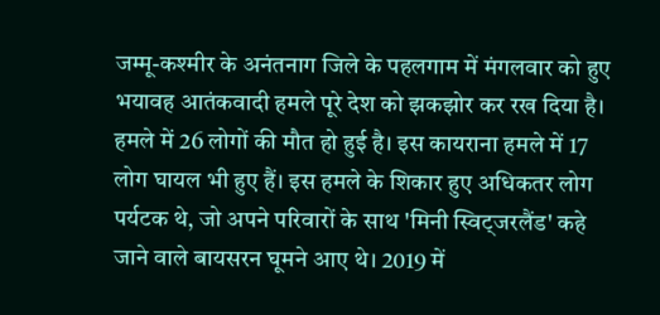जम्मू-कश्मीर के अनंतनाग जिले के पहलगाम में मंगलवार को हुए भयावह आतंकवादी हमले पूरे देश को झकझोर कर रख दिया है। हमले में 26 लोगों की मौत हो हुई है। इस कायराना हमले में 17 लोग घायल भी हुए हैं। इस हमले के शिकार हुए अधिकतर लोग पर्यटक थे, जो अपने परिवारों के साथ 'मिनी स्विट्जरलैंड' कहे जाने वाले बायसरन घूमने आए थे। 2019 में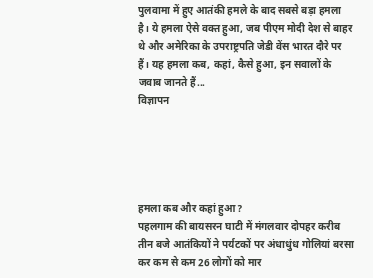पुलवामा में हुए आतंकी हमले के बाद सबसे बड़ा हमला है। ये हमला ऐसे वक्त हुआ, जब पीएम मोदी देश से बाहर थे और अमेरिका के उपराष्ट्रपति जेडी वेंस भारत दौरे पर हैं। यह हमला कब, कहां, कैसे हुआ, इन सवालों के जवाब जानते हैं...
विज्ञापन





हमला कब और कहां हुआ?
पहलगाम की बायसरन घाटी में मंगलवार दोपहर करीब तीन बजे आतंकियों ने पर्यटकों पर अंधाधुंध गोलियां बरसा कर कम से कम 26 लोगों को मार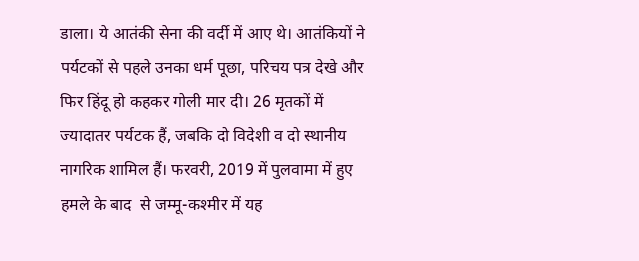डाला। ये आतंकी सेना की वर्दी में आए थे। आतंकियों ने पर्यटकों से पहले उनका धर्म पूछा, परिचय पत्र देखे और फिर हिंदू हो कहकर गोली मार दी। 26 मृतकों में ज्यादातर पर्यटक हैं, जबकि दो विदेशी व दो स्थानीय नागरिक शामिल हैं। फरवरी, 2019 में पुलवामा में हुए हमले के बाद  से जम्मू-कश्मीर में यह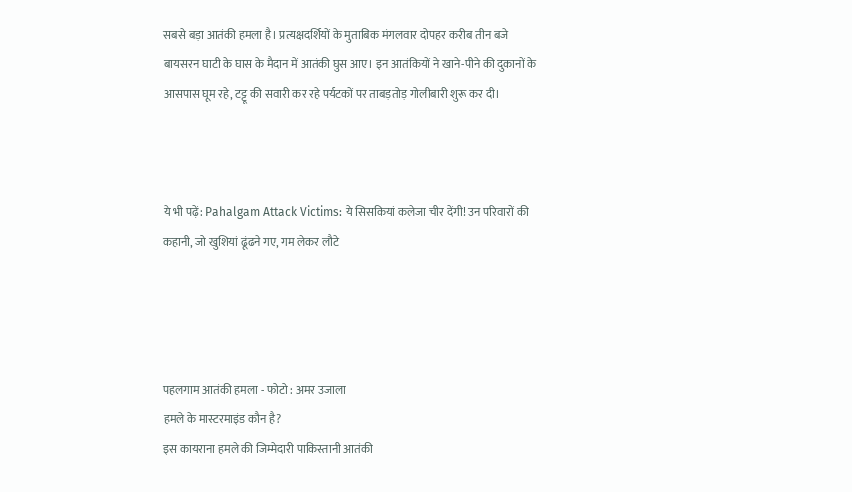सबसे बड़ा आतंकी हमला है। प्रत्यक्षदर्शियों के मुताबिक मंगलवार दोपहर करीब तीन बजे बायसरन घाटी के घास के मैदान में आतंकी घुस आए। इन आतंकियों ने खाने-पीने की दुकानों के आसपास घूम रहे, टट्टू की सवारी कर रहे पर्यटकों पर ताबड़तोड़ गोलीबारी शुरू कर दी।



ये भी पढ़ें: Pahalgam Attack Victims: ये सिसकियां कलेजा चीर देंगी! उन परिवारों की कहानी, जो खुशियां ढूंढने गए, गम लेकर लौटे




पहलगाम आतंकी हमला - फोटो : अमर उजाला
हमले के मास्टरमाइंड कौन है?
इस कायराना हमले की जिम्मेदारी पाकिस्तानी आतंकी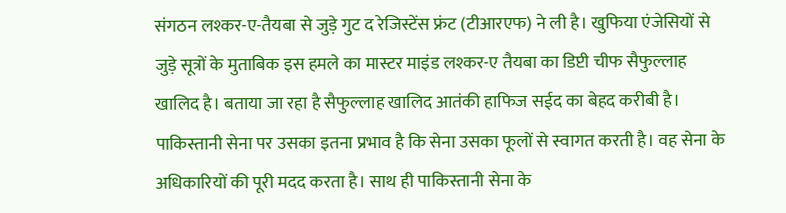संगठन लश्कर-ए-तैयबा से जुड़े गुट द रेजिस्टेंस फ्रंट (टीआरएफ) ने ली है। खुफिया एंजेसियों से जुड़े सूत्रों के मुताबिक इस हमले का मास्टर माइंड लश्कर-ए तैयबा का डिप्टी चीफ सैफुल्लाह खालिद है। बताया जा रहा है सैफुल्लाह खालिद आतंकी हाफिज सईद का बेहद करीबी है। पाकिस्तानी सेना पर उसका इतना प्रभाव है कि सेना उसका फूलों से स्वागत करती है। वह सेना के अधिकारियों की पूरी मदद करता है। साथ ही पाकिस्तानी सेना के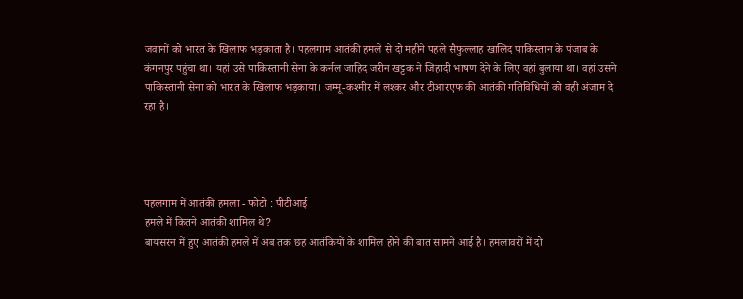जवानों को भारत के खिलाफ भड़काता है। पहलगाम आतंकी हमले से दो महीने पहले सैफुल्लाह खालिद पाकिस्तान के पंजाब के कंगनपुर पहुंचा था। यहां उसे पाकिस्तानी सेना के कर्नल जाहिद जरीन खट्टक ने जिहादी भाषण देने के लिए वहां बुलाया था। वहां उसने पाकिस्तानी सेना को भारत के खिलाफ भड़काया। जम्मू-कश्मीर में लश्कर और टीआरएफ की आतंकी गतिविधियों को वही अंजाम दे रहा है।




पहलगाम में आतंकी हमला - फोटो : पीटीआई
हमले में कितने आतंकी शामिल थे?
बायसरन में हुए आतंकी हमले में अब तक छह आतंकियों के शामिल होने की बात सामने आई है। हमलावरों में दो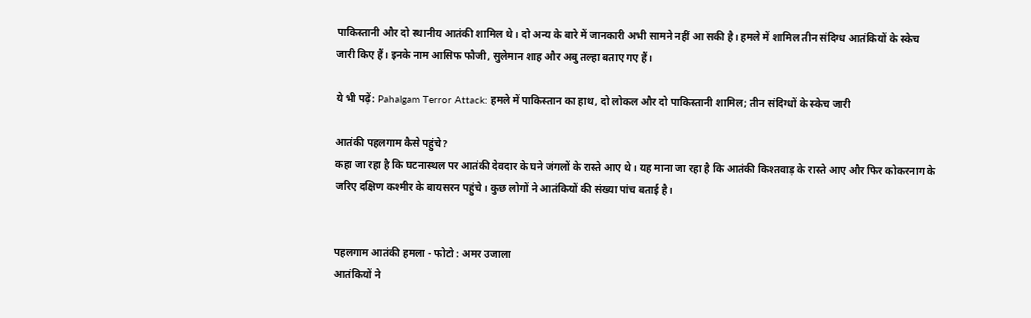पाकिस्तानी और दो स्थानीय आतंकी शामिल थे। दो अन्य के बारे में जानकारी अभी सामने नहीं आ सकी है। हमले में शामिल तीन संदिग्ध आतंकियों के स्केच जारी किए हैं। इनके नाम आसिफ फौजी, सुलेमान शाह और अबु तल्हा बताए गए हैं।

ये भी पढ़ें: Pahalgam Terror Attack: हमले में पाकिस्तान का हाथ, दो लोकल और दो पाकिस्तानी शामिल; तीन संदिग्धों के स्केच जारी

आतंकी पहलगाम कैसे पहुंचे?
कहा जा रहा है कि घटनास्थल पर आतंकी देवदार के घने जंगलों के रास्ते आए थे। यह माना जा रहा है कि आतंकी किश्तवाड़ के रास्ते आए और फिर कोकरनाग के जरिए दक्षिण कश्मीर के बायसरन पहुंचे। कुछ लोगों ने आतंकियों की संख्या पांच बताई है।


पहलगाम आतंकी हमला - फोटो : अमर उजाला
आतंकियों ने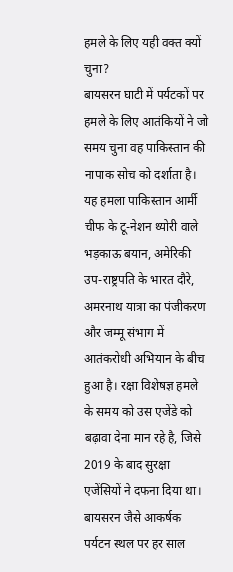हमले के लिए यही वक्त क्यों चुना?
बायसरन घाटी में पर्यटकों पर हमले के लिए आतंकियों ने जो समय चुना वह पाकिस्तान की नापाक सोच को दर्शाता है। यह हमला पाकिस्तान आर्मी चीफ के टू-नेशन थ्योरी वाले भड़काऊ बयान, अमेरिकी उप-राष्ट्रपति के भारत दौरे, अमरनाथ यात्रा का पंजीकरण और जम्मू संभाग में आतंकरोधी अभियान के बीच हुआ है। रक्षा विशेषज्ञ हमले के समय को उस एजेंडे को बढ़ावा देना मान रहे है, जिसे 2019 के बाद सुरक्षा एजेंसियों ने दफना दिया था। बायसरन जैसे आकर्षक पर्यटन स्थल पर हर साल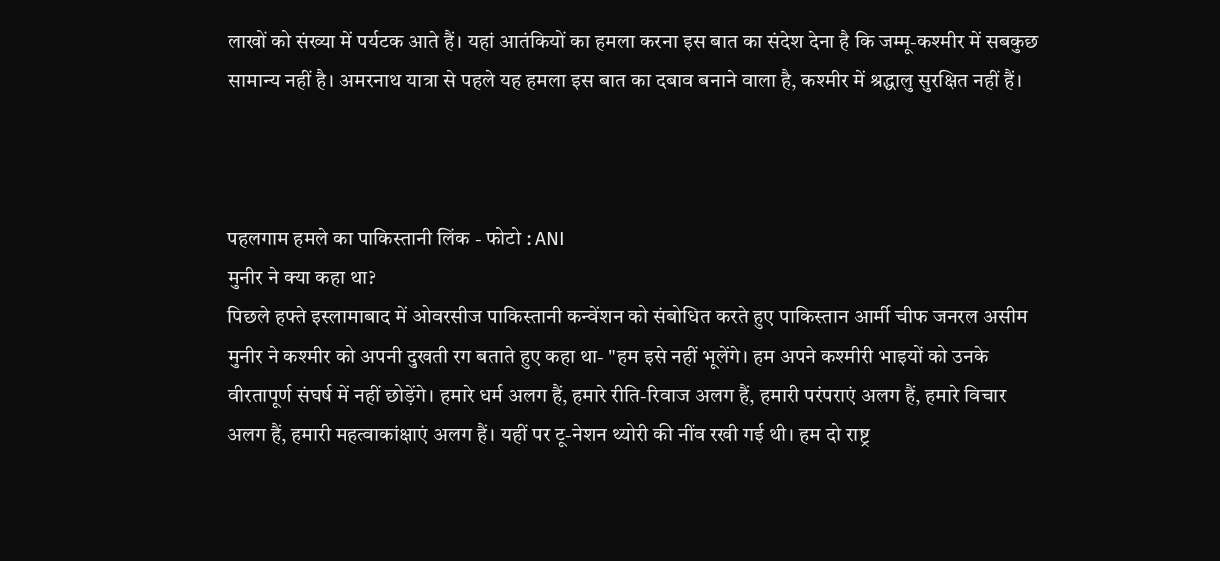लाखों को संख्या में पर्यटक आते हैं। यहां आतंकियों का हमला करना इस बात का संदेश देना है कि जम्मू-कश्मीर में सबकुछ सामान्य नहीं है। अमरनाथ यात्रा से पहले यह हमला इस बात का दबाव बनाने वाला है, कश्मीर में श्रद्धालु सुरक्षित नहीं हैं।



पहलगाम हमले का पाकिस्तानी लिंक - फोटो : ANI
मुनीर ने क्या कहा था?
पिछले हफ्ते इस्लामाबाद में ओवरसीज पाकिस्तानी कन्वेंशन को संबोधित करते हुए पाकिस्तान आर्मी चीफ जनरल असीम मुनीर ने कश्मीर को अपनी दुखती रग बताते हुए कहा था- "हम इसे नहीं भूलेंगे। हम अपने कश्मीरी भाइयों को उनके वीरतापूर्ण संघर्ष में नहीं छोड़ेंगे। हमारे धर्म अलग हैं, हमारे रीति-रिवाज अलग हैं, हमारी परंपराएं अलग हैं, हमारे विचार अलग हैं, हमारी महत्वाकांक्षाएं अलग हैं। यहीं पर टू-नेशन थ्योरी की नींव रखी गई थी। हम दो राष्ट्र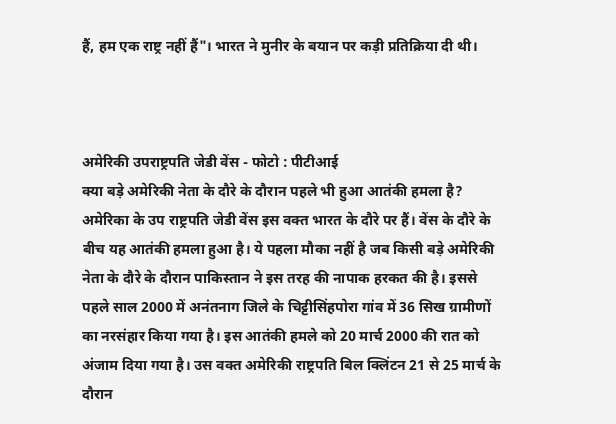हैं, हम एक राष्ट्र नहीं हैं"। भारत ने मुनीर के बयान पर कड़ी प्रतिक्रिया दी थी।



अमेरिकी उपराष्ट्रपति जेडी वेंस - फोटो : पीटीआई
क्या बड़े अमेरिकी नेता के दौरे के दौरान पहले भी हुआ आतंकी हमला है?
अमेरिका के उप राष्ट्रपति जेडी वेंस इस वक्त भारत के दौरे पर हैं। वेंस के दौरे के बीच यह आतंकी हमला हुआ है। ये पहला मौका नहीं है जब किसी बड़े अमेरिकी नेता के दौरे के दौरान पाकिस्तान ने इस तरह की नापाक हरकत की है। इससे पहले साल 2000 में अनंतनाग जिले के चिट्टीसिंहपोरा गांव में 36 सिख ग्रामीणों का नरसंहार किया गया है। इस आतंकी हमले को 20 मार्च 2000 की रात को अंजाम दिया गया है। उस वक्त अमेरिकी राष्ट्रपति बिल क्लिंटन 21 से 25 मार्च के दौरान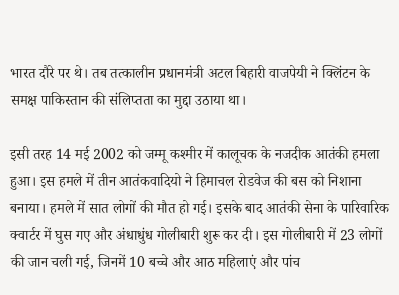भारत दौरे पर थे। तब तत्कालीन प्रधानमंत्री अटल बिहारी वाजपेयी ने क्लिंटन के समक्ष पाकिस्तान की संलिप्तता का मुद्दा उठाया था।

इसी तरह 14 मई 2002 को जम्मू कश्मीर में कालूचक के नजदीक आतंकी हमला हुआ। इस हमले में तीन आतंकवादियो ने हिमाचल रोडवेज की बस को निशाना बनाया। हमले में सात लोगों की मौत हो गई। इसके बाद आतंकी सेना के पारिवारिक क्वार्टर में घुस गए और अंधाधुंध गोलीबारी शुरू कर दी। इस गोलीबारी में 23 लोगों की जान चली गई, जिनमें 10 बच्चे और आठ महिलाएं और पांच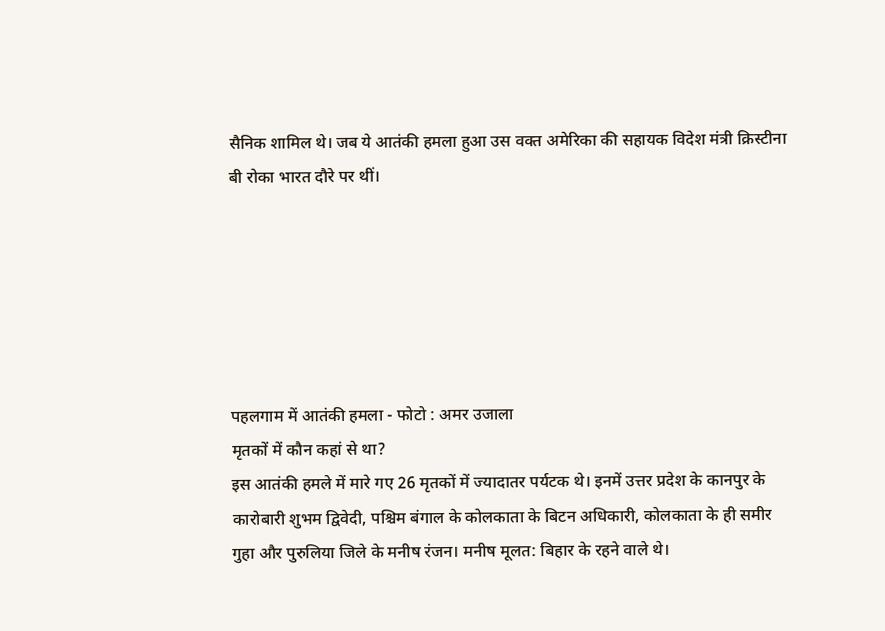सैनिक शामिल थे। जब ये आतंकी हमला हुआ उस वक्त अमेरिका की सहायक विदेश मंत्री क्रिस्टीना बी रोका भारत दौरे पर थीं।






पहलगाम में आतंकी हमला - फोटो : अमर उजाला
मृतकों में कौन कहां से था?
इस आतंकी हमले में मारे गए 26 मृतकों में ज्यादातर पर्यटक थे। इनमें उत्तर प्रदेश के कानपुर के कारोबारी शुभम द्विवेदी, पश्चिम बंगाल के कोलकाता के बिटन अधिकारी, कोलकाता के ही समीर गुहा और पुरुलिया जिले के मनीष रंजन। मनीष मूलत: बिहार के रहने वाले थे।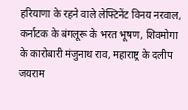हरियाणा के रहने वाले लेफ्टिनेंट विनय नरवाल, कर्नाटक के बंगलूरू के भरत भूषण, शिवमोगा के कारोबारी मंजुनाथ राव, महाराष्ट्र के दलीप जयराम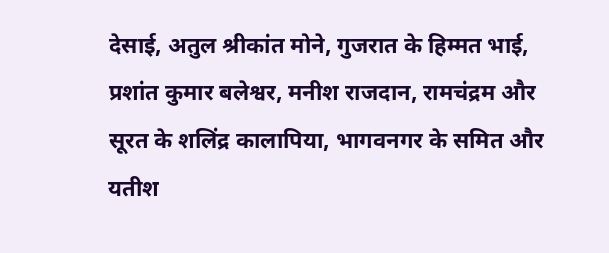देसाई, अतुल श्रीकांत मोने, गुजरात के हिम्मत भाई, प्रशांत कुमार बलेश्वर, मनीश राजदान, रामचंद्रम और सूरत के शलिंद्र कालापिया, भागवनगर के समित और यतीश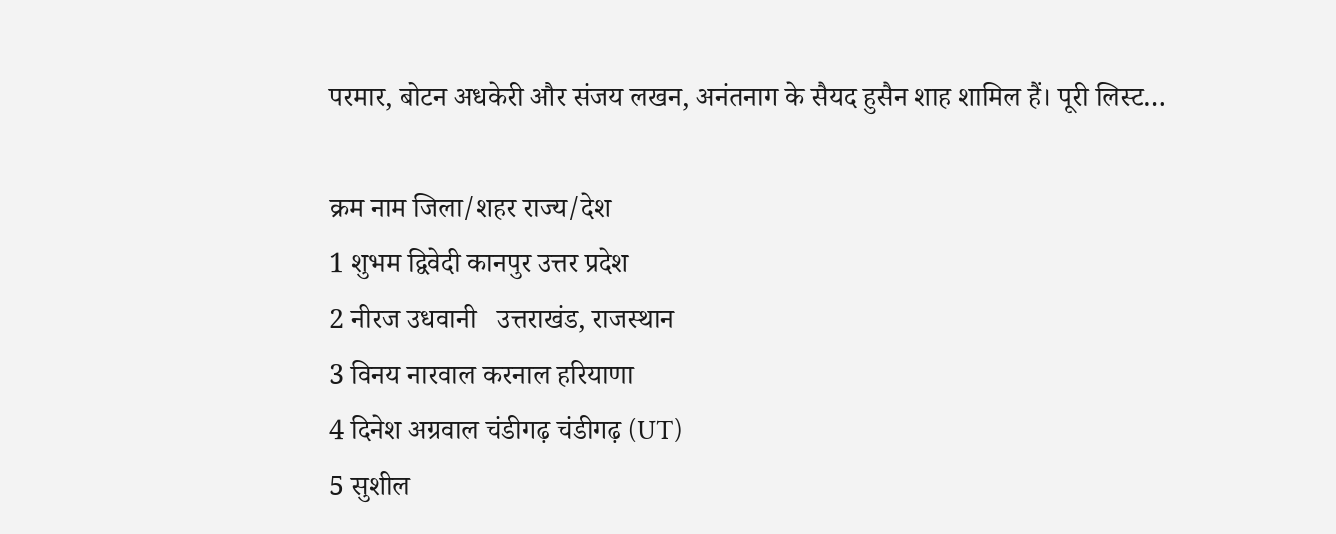परमार, बोटन अधकेरी और संजय लखन, अनंतनाग के सैयद हुसैन शाह शामिल हैं। पूरी लिस्ट…

क्रम नाम जिला/शहर राज्य/देश
1 शुभम द्विवेदी कानपुर उत्तर प्रदेश
2 नीरज उधवानी   उत्तराखंड, राजस्थान
3 विनय नारवाल करनाल हरियाणा
4 दिनेश अग्रवाल चंडीगढ़ चंडीगढ़ (UT)
5 सुशील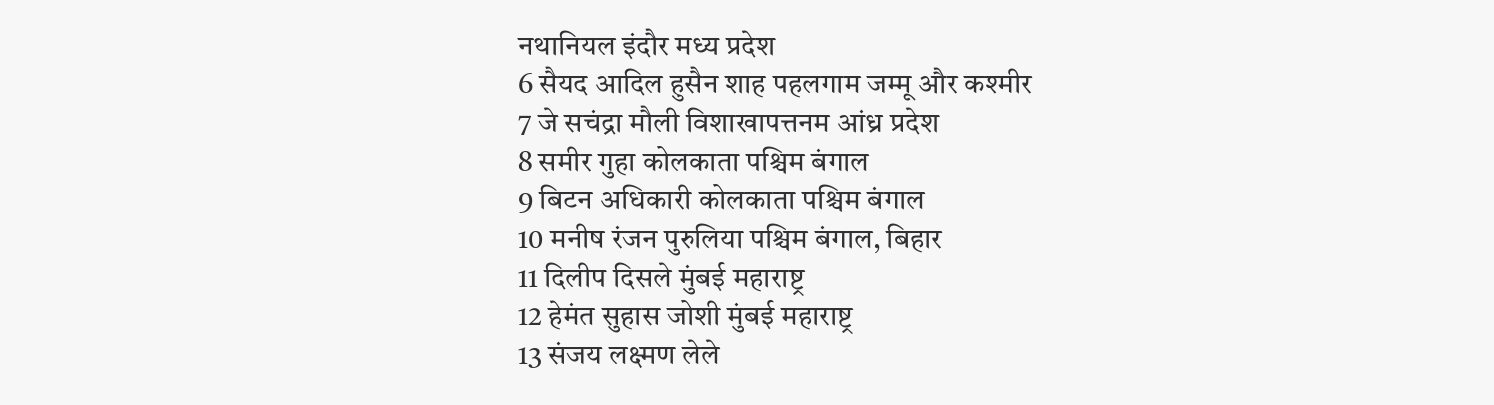नथानियल इंदौर मध्य प्रदेश
6 सैयद आदिल हुसैन शाह पहलगाम जम्मू और कश्मीर
7 जे सचंद्रा मौली विशाखापत्तनम आंध्र प्रदेश
8 समीर गुहा कोलकाता पश्चिम बंगाल
9 बिटन अधिकारी कोलकाता पश्चिम बंगाल
10 मनीष रंजन पुरुलिया पश्चिम बंगाल, बिहार
11 दिलीप दिसले मुंबई महाराष्ट्र
12 हेमंत सुहास जोशी मुंबई महाराष्ट्र
13 संजय लक्ष्मण लेले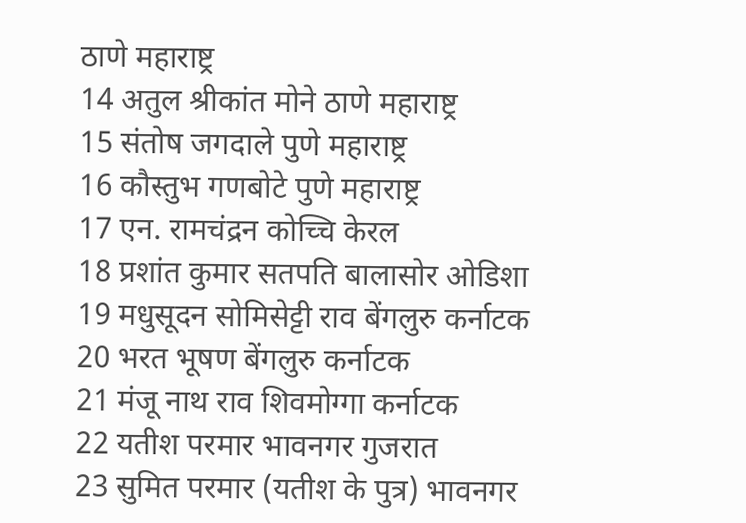ठाणे महाराष्ट्र
14 अतुल श्रीकांत मोने ठाणे महाराष्ट्र
15 संतोष जगदाले पुणे महाराष्ट्र
16 कौस्तुभ गणबोटे पुणे महाराष्ट्र
17 एन. रामचंद्रन कोच्चि केरल
18 प्रशांत कुमार सतपति बालासोर ओडिशा
19 मधुसूदन सोमिसेट्टी राव बेंगलुरु कर्नाटक
20 भरत भूषण बेंगलुरु कर्नाटक
21 मंजू नाथ राव शिवमोग्गा कर्नाटक
22 यतीश परमार भावनगर गुजरात
23 सुमित परमार (यतीश के पुत्र) भावनगर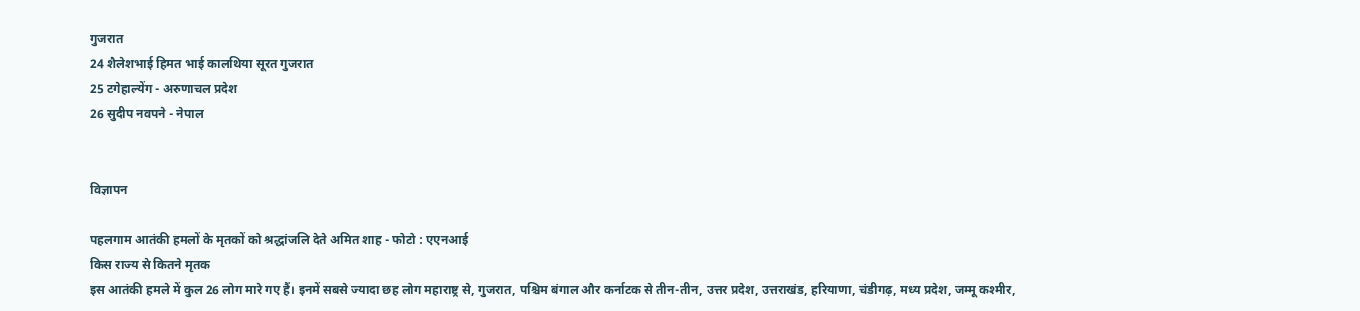गुजरात
24 शैलेशभाई हिमत भाई कालथिया सूरत गुजरात
25 टगेहाल्येंग - अरुणाचल प्रदेश
26 सुदीप नवपने - नेपाल


विज्ञापन

पहलगाम आतंकी हमलों के मृतकों को श्रद्धांजलि देते अमित शाह - फोटो : एएनआई
किस राज्य से कितने मृतक
इस आतंकी हमले में कुल 26 लोग मारे गए हैं। इनमें सबसे ज्यादा छह लोग महाराष्ट्र से, गुजरात, पश्चिम बंगाल और कर्नाटक से तीन-तीन, उत्तर प्रदेश, उत्तराखंड, हरियाणा, चंडीगढ़, मध्य प्रदेश, जम्मू कश्मीर,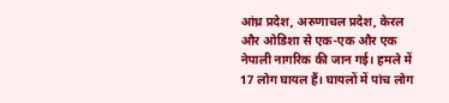आंध्र प्रदेश, अरुणाचल प्रदेश, केरल और ओडिशा से एक-एक और एक नेपाली नागरिक की जान गई। हमले में 17 लोग घायल हैं। घायलों में पांच लोग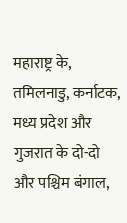महाराष्ट्र के, तमिलनाडु, कर्नाटक, मध्य प्रदेश और गुजरात के दो-दो और पश्चिम बंगाल,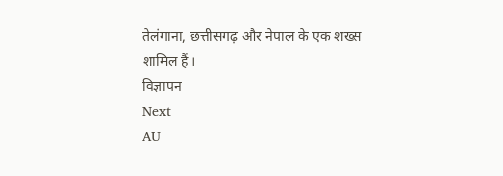तेलंगाना, छत्तीसगढ़ और नेपाल के एक शख्स शामिल हैं।
विज्ञापन
Next
AU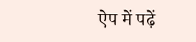ऐप में पढ़ें